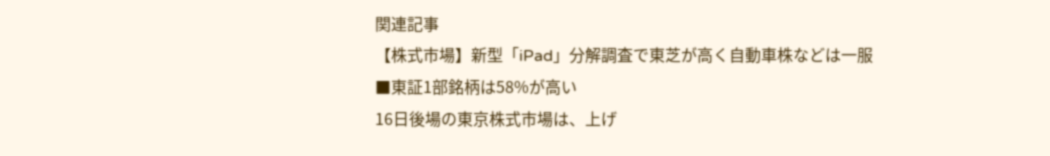関連記事
【株式市場】新型「iPad」分解調査で東芝が高く自動車株などは一服
■東証1部銘柄は58%が高い
16日後場の東京株式市場は、上げ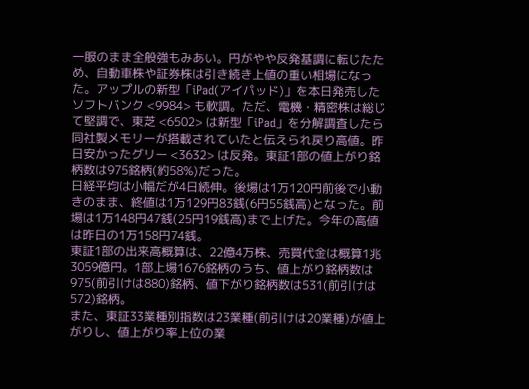一服のまま全般強もみあい。円がやや反発基調に転じたため、自動車株や証券株は引き続き上値の重い相場になった。アップルの新型「iPad(アイパッド)」を本日発売したソフトバンク <9984> も軟調。ただ、電機・精密株は総じて堅調で、東芝 <6502> は新型「iPad」を分解調査したら同社製メモリーが搭載されていたと伝えられ戻り高値。昨日安かったグリー <3632> は反発。東証1部の値上がり銘柄数は975銘柄(約58%)だった。
日経平均は小幅だが4日続伸。後場は1万120円前後で小動きのまま、終値は1万129円83銭(6円55銭高)となった。前場は1万148円47銭(25円19銭高)まで上げた。今年の高値は昨日の1万158円74銭。
東証1部の出来高概算は、22億4万株、売買代金は概算1兆3059億円。1部上場1676銘柄のうち、値上がり銘柄数は975(前引けは880)銘柄、値下がり銘柄数は531(前引けは572)銘柄。
また、東証33業種別指数は23業種(前引けは20業種)が値上がりし、値上がり率上位の業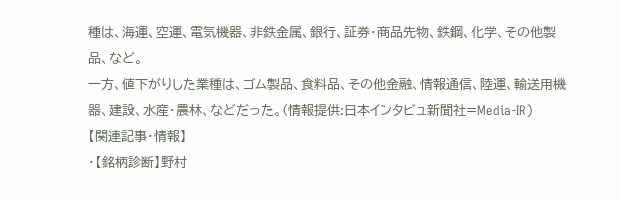種は、海運、空運、電気機器、非鉄金属、銀行、証券・商品先物、鉄鋼、化学、その他製品、など。
一方、値下がりした業種は、ゴム製品、食料品、その他金融、情報通信、陸運、輸送用機器、建設、水産・農林、などだった。(情報提供:日本インタビュ新聞社=Media-IR)
【関連記事・情報】
・【銘柄診断】野村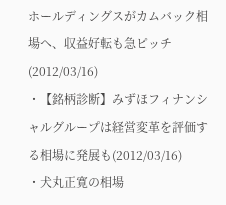ホールディングスがカムバック相場へ、収益好転も急ピッチ(2012/03/16)
・【銘柄診断】みずほフィナンシャルグループは経営変革を評価する相場に発展も(2012/03/16)
・犬丸正寛の相場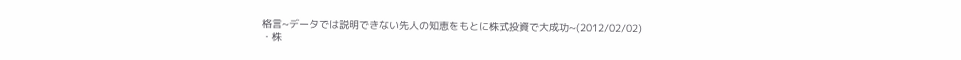格言~データでは説明できない先人の知恵をもとに株式投資で大成功~(2012/02/02)
・株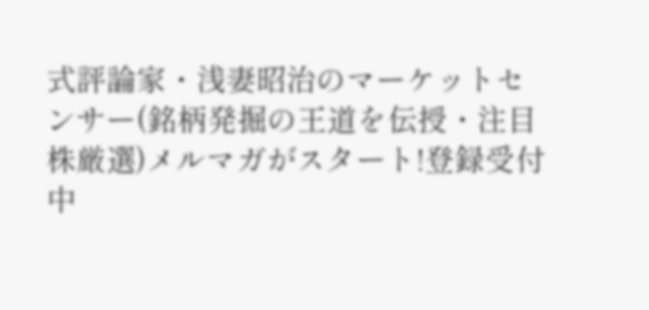式評論家・浅妻昭治のマーケットセンサー(銘柄発掘の王道を伝授・注目株厳選)メルマガがスタート!登録受付中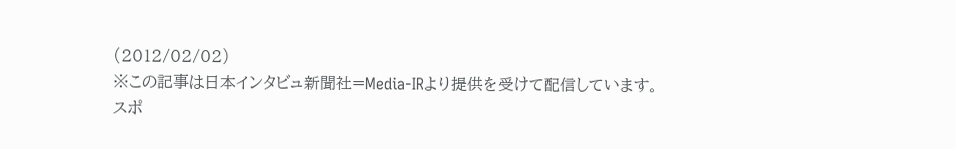(2012/02/02)
※この記事は日本インタビュ新聞社=Media-IRより提供を受けて配信しています。
スポ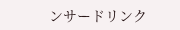ンサードリンク